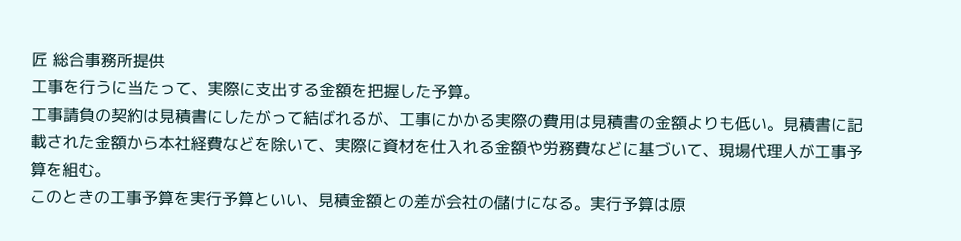匠 総合事務所提供
工事を行うに当たって、実際に支出する金額を把握した予算。
工事請負の契約は見積書にしたがって結ばれるが、工事にかかる実際の費用は見積書の金額よりも低い。見積書に記載された金額から本社経費などを除いて、実際に資材を仕入れる金額や労務費などに基づいて、現場代理人が工事予算を組む。
このときの工事予算を実行予算といい、見積金額との差が会社の儲けになる。実行予算は原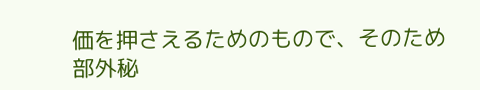価を押さえるためのもので、そのため部外秘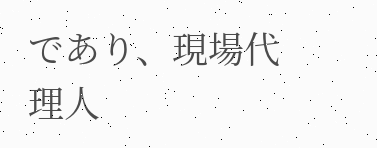であり、現場代理人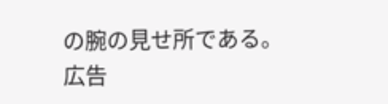の腕の見せ所である。
広告